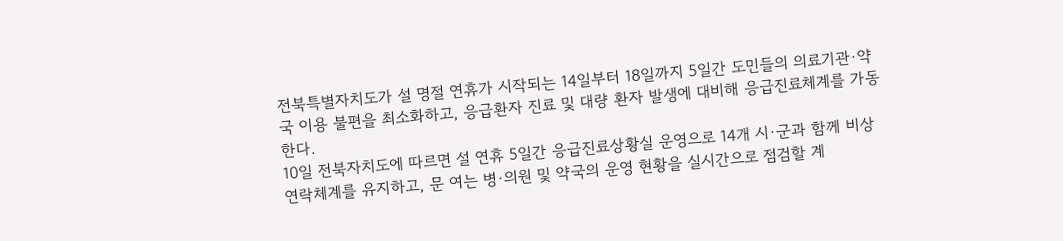전북특별자치도가 설 명절 연휴가 시작되는 14일부터 18일까지 5일간 도민들의 의료기관·약국 이용 불편을 최소화하고, 응급환자 진료 및 대량 환자 발생에 대비해 응급진료체계를 가동한다.
10일 전북자치도에 따르면 설 연휴 5일간 응급진료상황실 운영으로 14개 시·군과 함께 비상연락체계를 유지하고, 문 여는 병·의원 및 약국의 운영 현황을 실시간으로 점검할 계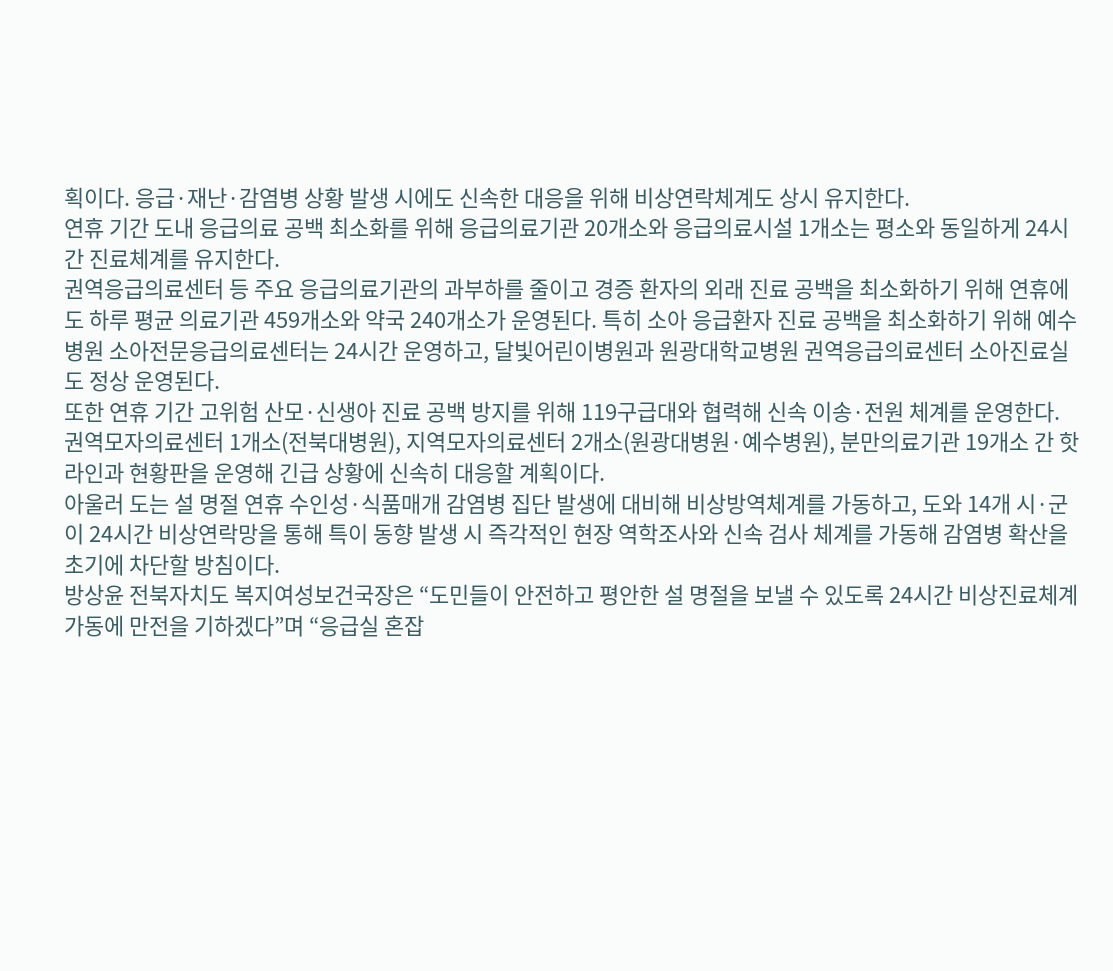획이다. 응급·재난·감염병 상황 발생 시에도 신속한 대응을 위해 비상연락체계도 상시 유지한다.
연휴 기간 도내 응급의료 공백 최소화를 위해 응급의료기관 20개소와 응급의료시설 1개소는 평소와 동일하게 24시간 진료체계를 유지한다.
권역응급의료센터 등 주요 응급의료기관의 과부하를 줄이고 경증 환자의 외래 진료 공백을 최소화하기 위해 연휴에도 하루 평균 의료기관 459개소와 약국 240개소가 운영된다. 특히 소아 응급환자 진료 공백을 최소화하기 위해 예수병원 소아전문응급의료센터는 24시간 운영하고, 달빛어린이병원과 원광대학교병원 권역응급의료센터 소아진료실도 정상 운영된다.
또한 연휴 기간 고위험 산모·신생아 진료 공백 방지를 위해 119구급대와 협력해 신속 이송·전원 체계를 운영한다. 권역모자의료센터 1개소(전북대병원), 지역모자의료센터 2개소(원광대병원·예수병원), 분만의료기관 19개소 간 핫라인과 현황판을 운영해 긴급 상황에 신속히 대응할 계획이다.
아울러 도는 설 명절 연휴 수인성·식품매개 감염병 집단 발생에 대비해 비상방역체계를 가동하고, 도와 14개 시·군이 24시간 비상연락망을 통해 특이 동향 발생 시 즉각적인 현장 역학조사와 신속 검사 체계를 가동해 감염병 확산을 초기에 차단할 방침이다.
방상윤 전북자치도 복지여성보건국장은 “도민들이 안전하고 평안한 설 명절을 보낼 수 있도록 24시간 비상진료체계 가동에 만전을 기하겠다”며 “응급실 혼잡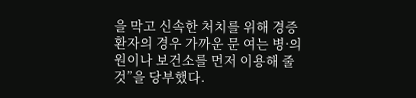을 막고 신속한 처치를 위해 경증 환자의 경우 가까운 문 여는 병·의원이나 보건소를 먼저 이용해 줄 것”을 당부했다.